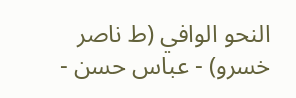النحو الوافي (ط ناصر خسرو) - عباس حسن -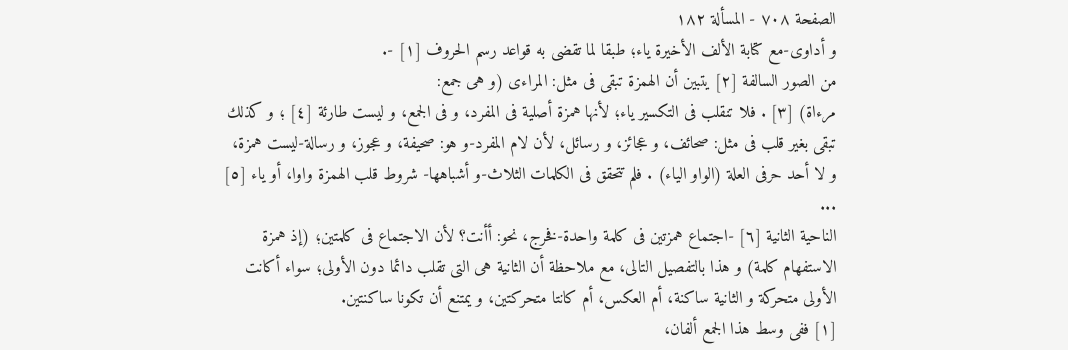الصفحة ٧٠٨ - المسألة ١٨٢
و أداوى-مع كتابة الألف الأخيرة ياء؛ طبقا لما تقضى به قواعد رسم الحروف [١] -.
من الصور السالفة [٢] يتبين أن الهمزة تبقى فى مثل: المراءى (و هى جمع:
مرءاة) [٣] . فلا تنقلب فى التكسير ياء؛ لأنها همزة أصلية فى المفرد، و فى الجمع، و ليست طارئة [٤] ؛ و كذلك تبقى بغير قلب فى مثل: صحائف، و عجائز، و رسائل، لأن لام المفرد-و هو: صحيفة، و عجوز، و رسالة-ليست همزة، و لا أحد حرفى العلة (الواو الياء) . فلم تتحقق فى الكلمات الثلاث-و أشباهها- شروط قلب الهمزة واوا، أو ياء [٥] ...
الناحية الثانية [٦] -اجتماع همزتين فى كلمة واحدة-فخرج، نحو: أأنت؟ لأن الاجتماع فى كلمتين؛ (إذ همزة الاستفهام كلمة) و هذا بالتفصيل التالى، مع ملاحظة أن الثانية هى التى تقلب دائما دون الأولى؛ سواء أكانت الأولى متحركة و الثانية ساكنة، أم العكس، أم كانتا متحركتين، و يمتنع أن تكونا ساكنتين.
[١] ففى وسط هذا الجمع ألفان،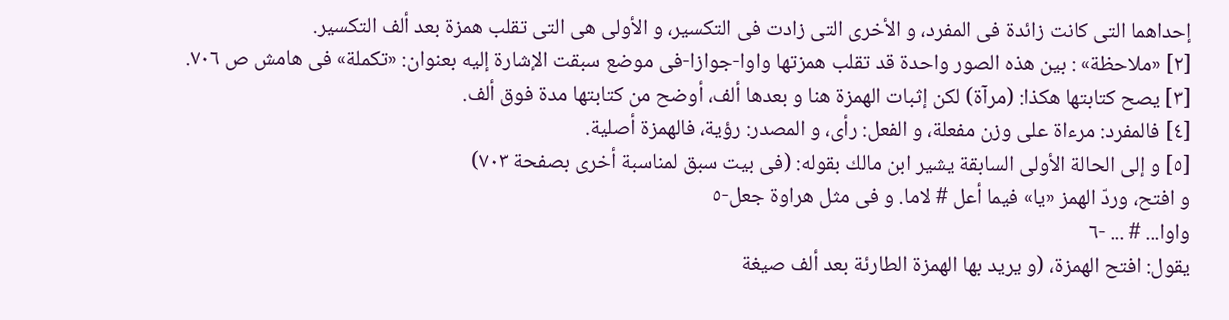إحداهما التى كانت زائدة فى المفرد، و الأخرى التى زادت فى التكسير، و الأولى هى التى تقلب همزة بعد ألف التكسير.
[٢] «ملاحظة» : بين هذه الصور واحدة قد تقلب همزتها واوا-جوازا-فى موضع سبقت الإشارة إليه بعنوان: «تكملة» فى هامش ص ٧٠٦.
[٣] يصح كتابتها هكذا: (مرآة) لكن إثبات الهمزة هنا و بعدها ألف، أوضح من كتابتها مدة فوق ألف.
[٤] فالمفرد: مرءاة على وزن مفعلة، و الفعل: رأى، و المصدر: رؤية، فالهمزة أصلية.
[٥] و إلى الحالة الأولى السابقة يشير ابن مالك بقوله: (فى بيت سبق لمناسبة أخرى بصفحة ٧٠٣)
و افتح، وردّ الهمز «يا» فيما أعل # لاما. و فى مثل هراوة جعل-٥
واوا... # ... -٦
يقول: افتح الهمزة، (و يريد بها الهمزة الطارئة بعد ألف صيغة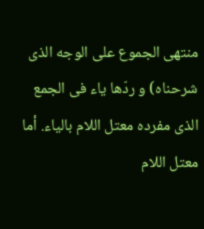منتهى الجموع على الوجه الذى شرحناه) و ردّها ياء فى الجمع الذى مفرده معتل اللام بالياء. أما معتل اللام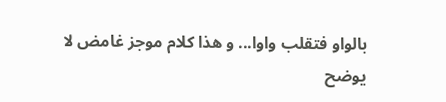بالواو فتقلب واوا... و هذا كلام موجز غامض لا يوضح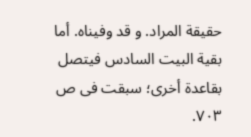حقيقة المراد. و قد وفيناه. أما بقية البيت السادس فيتصل بقاعدة أخرى؛ سبقت فى ص ٧٠٣.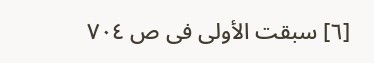[٦] سبقت الأولى فى ص ٧٠٤